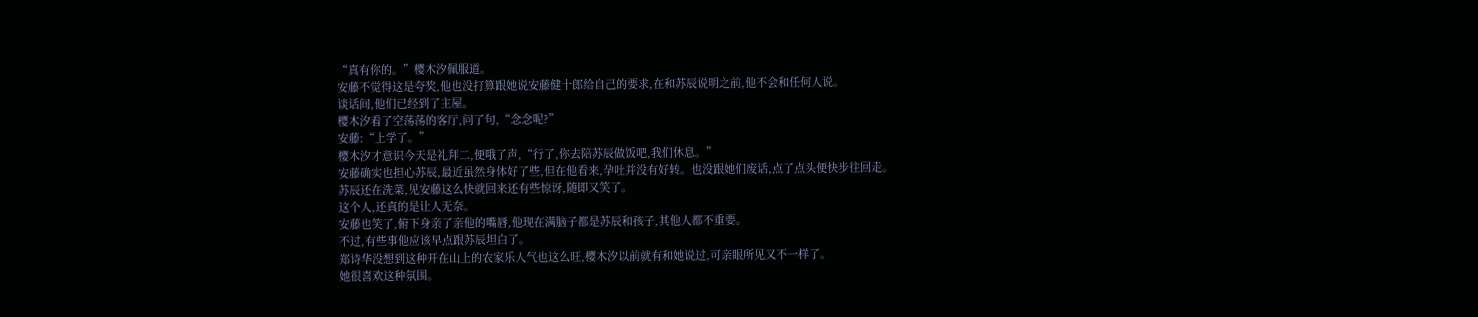“真有你的。”樱木汐佩服道。
安藤不觉得这是夸奖,他也没打算跟她说安藤健十郎给自己的要求,在和苏辰说明之前,他不会和任何人说。
谈话间,他们已经到了主屋。
樱木汐看了空荡荡的客厅,问了句,“念念呢?”
安藤:“上学了。”
樱木汐才意识今天是礼拜二,便哦了声,“行了,你去陪苏辰做饭吧,我们休息。”
安藤确实也担心苏辰,最近虽然身体好了些,但在他看来,孕吐并没有好转。也没跟她们废话,点了点头便快步往回走。
苏辰还在洗菜,见安藤这么快就回来还有些惊讶,随即又笑了。
这个人,还真的是让人无奈。
安藤也笑了,俯下身亲了亲他的嘴唇,他现在满脑子都是苏辰和孩子,其他人都不重要。
不过,有些事他应该早点跟苏辰坦白了。
郑诗华没想到这种开在山上的农家乐人气也这么旺,樱木汐以前就有和她说过,可亲眼所见又不一样了。
她很喜欢这种氛围。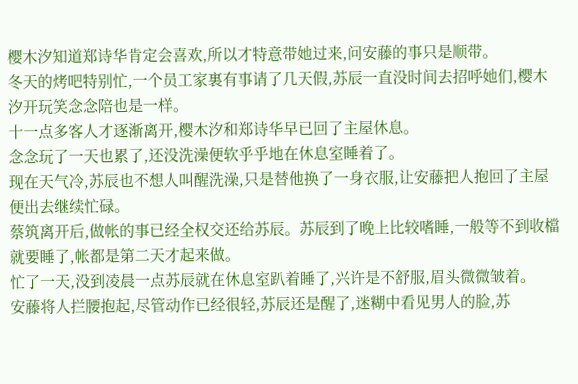樱木汐知道郑诗华肯定会喜欢,所以才特意带她过来,问安藤的事只是顺带。
冬天的烤吧特别忙,一个员工家裏有事请了几天假,苏辰一直没时间去招呼她们,樱木汐开玩笑念念陪也是一样。
十一点多客人才逐渐离开,樱木汐和郑诗华早已回了主屋休息。
念念玩了一天也累了,还没洗澡便软乎乎地在休息室睡着了。
现在天气冷,苏辰也不想人叫醒洗澡,只是替他换了一身衣服,让安藤把人抱回了主屋便出去继续忙碌。
蔡筑离开后,做帐的事已经全权交还给苏辰。苏辰到了晚上比较嗜睡,一般等不到收檔就要睡了,帐都是第二天才起来做。
忙了一天,没到凌晨一点苏辰就在休息室趴着睡了,兴许是不舒服,眉头微微皱着。
安藤将人拦腰抱起,尽管动作已经很轻,苏辰还是醒了,迷糊中看见男人的脸,苏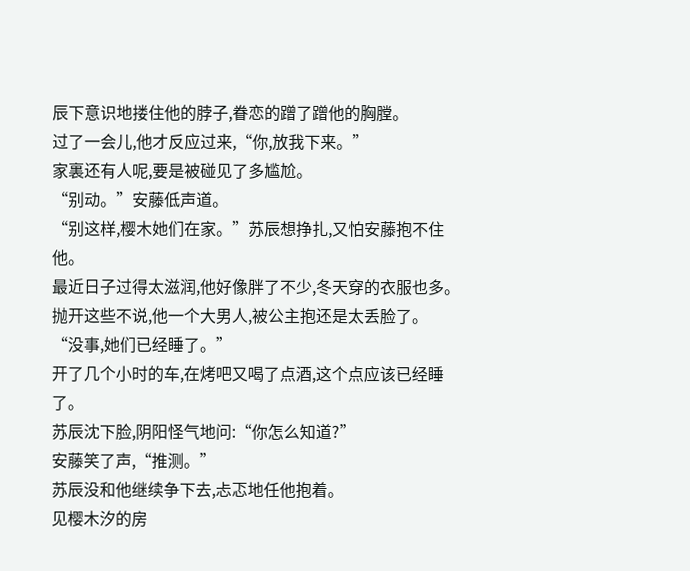辰下意识地搂住他的脖子,眷恋的蹭了蹭他的胸膛。
过了一会儿,他才反应过来,“你,放我下来。”
家裏还有人呢,要是被碰见了多尴尬。
“别动。”安藤低声道。
“别这样,樱木她们在家。”苏辰想挣扎,又怕安藤抱不住他。
最近日子过得太滋润,他好像胖了不少,冬天穿的衣服也多。抛开这些不说,他一个大男人,被公主抱还是太丢脸了。
“没事,她们已经睡了。”
开了几个小时的车,在烤吧又喝了点酒,这个点应该已经睡了。
苏辰沈下脸,阴阳怪气地问:“你怎么知道?”
安藤笑了声,“推测。”
苏辰没和他继续争下去,忐忑地任他抱着。
见樱木汐的房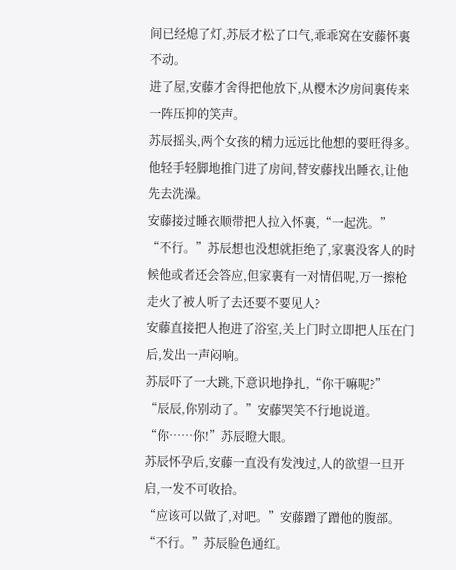间已经熄了灯,苏辰才松了口气,乖乖窝在安藤怀裏不动。
进了屋,安藤才舍得把他放下,从樱木汐房间裏传来一阵压抑的笑声。
苏辰摇头,两个女孩的精力远远比他想的要旺得多。
他轻手轻脚地推门进了房间,替安藤找出睡衣,让他先去洗澡。
安藤接过睡衣顺带把人拉入怀裏,“一起洗。”
“不行。”苏辰想也没想就拒绝了,家裏没客人的时候他或者还会答应,但家裏有一对情侣呢,万一擦枪走火了被人听了去还要不要见人?
安藤直接把人抱进了浴室,关上门时立即把人压在门后,发出一声闷响。
苏辰吓了一大跳,下意识地挣扎,“你干嘛呢?”
“辰辰,你别动了。”安藤哭笑不行地说道。
“你……你!”苏辰瞪大眼。
苏辰怀孕后,安藤一直没有发洩过,人的欲望一旦开启,一发不可收拾。
“应该可以做了,对吧。”安藤蹭了蹭他的腹部。
“不行。”苏辰脸色通红。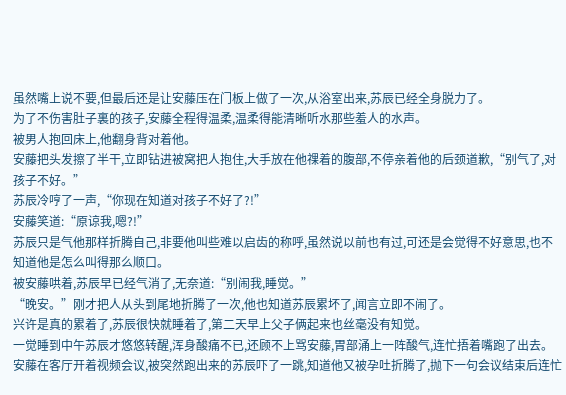虽然嘴上说不要,但最后还是让安藤压在门板上做了一次,从浴室出来,苏辰已经全身脱力了。
为了不伤害肚子裏的孩子,安藤全程得温柔,温柔得能清晰听水那些羞人的水声。
被男人抱回床上,他翻身背对着他。
安藤把头发擦了半干,立即钻进被窝把人抱住,大手放在他祼着的腹部,不停亲着他的后颈道歉,“别气了,对孩子不好。”
苏辰冷哼了一声,“你现在知道对孩子不好了?!”
安藤笑道:“原谅我,嗯?!”
苏辰只是气他那样折腾自己,非要他叫些难以启齿的称呼,虽然说以前也有过,可还是会觉得不好意思,也不知道他是怎么叫得那么顺口。
被安藤哄着,苏辰早已经气消了,无奈道:“别闹我,睡觉。”
“晚安。”刚才把人从头到尾地折腾了一次,他也知道苏辰累坏了,闻言立即不闹了。
兴许是真的累着了,苏辰很快就睡着了,第二天早上父子俩起来也丝毫没有知觉。
一觉睡到中午苏辰才悠悠转醒,浑身酸痛不已,还顾不上骂安藤,胃部涌上一阵酸气,连忙捂着嘴跑了出去。
安藤在客厅开着视频会议,被突然跑出来的苏辰吓了一跳,知道他又被孕吐折腾了,抛下一句会议结束后连忙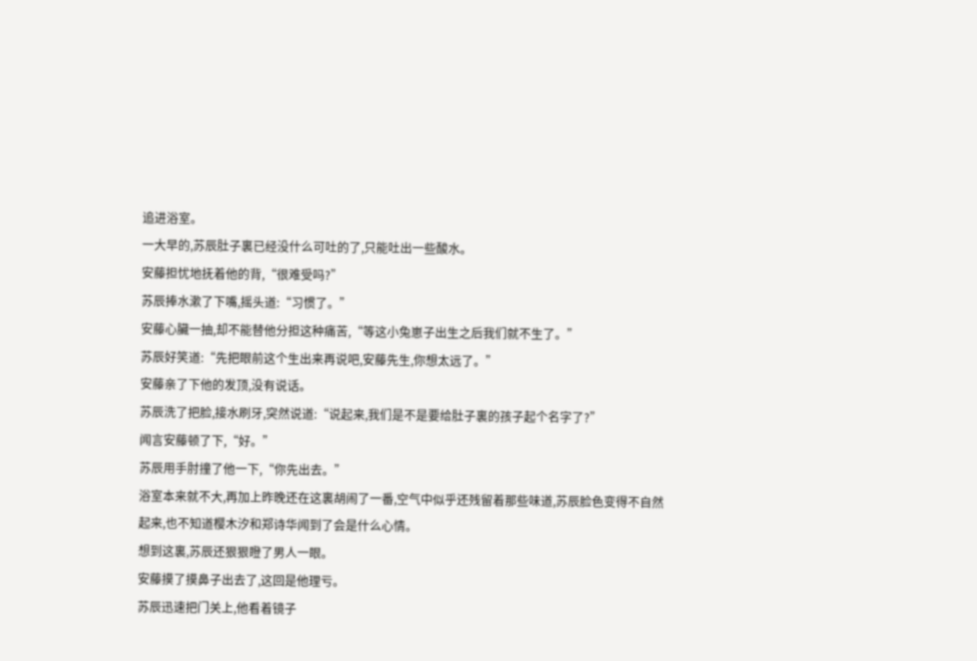追进浴室。
一大早的,苏辰肚子裏已经没什么可吐的了,只能吐出一些酸水。
安藤担忧地抚着他的背,“很难受吗?”
苏辰捧水漱了下嘴,摇头道:“习惯了。”
安藤心臟一抽,却不能替他分担这种痛苦,“等这小兔崽子出生之后我们就不生了。”
苏辰好笑道:“先把眼前这个生出来再说吧,安藤先生,你想太远了。”
安藤亲了下他的发顶,没有说话。
苏辰洗了把脸,接水刷牙,突然说道:“说起来,我们是不是要给肚子裏的孩子起个名字了?”
闻言安藤顿了下,“好。”
苏辰用手肘撞了他一下,“你先出去。”
浴室本来就不大,再加上昨晚还在这裏胡闹了一番,空气中似乎还残留着那些味道,苏辰脸色变得不自然起来,也不知道樱木汐和郑诗华闻到了会是什么心情。
想到这裏,苏辰还狠狠瞪了男人一眼。
安藤摸了摸鼻子出去了,这回是他理亏。
苏辰迅速把门关上,他看着镜子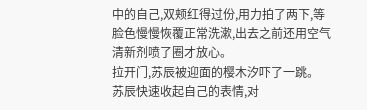中的自己,双颊红得过份,用力拍了两下,等脸色慢慢恢覆正常洗漱,出去之前还用空气清新剂喷了圈才放心。
拉开门,苏辰被迎面的樱木汐吓了一跳。
苏辰快速收起自己的表情,对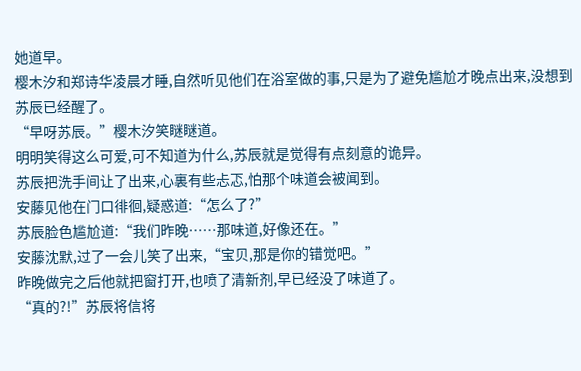她道早。
樱木汐和郑诗华凌晨才睡,自然听见他们在浴室做的事,只是为了避免尴尬才晚点出来,没想到苏辰已经醒了。
“早呀苏辰。”樱木汐笑瞇瞇道。
明明笑得这么可爱,可不知道为什么,苏辰就是觉得有点刻意的诡异。
苏辰把洗手间让了出来,心裏有些忐忑,怕那个味道会被闻到。
安藤见他在门口徘徊,疑惑道:“怎么了?”
苏辰脸色尴尬道:“我们昨晚……那味道,好像还在。”
安藤沈默,过了一会儿笑了出来,“宝贝,那是你的错觉吧。”
昨晚做完之后他就把窗打开,也喷了清新剂,早已经没了味道了。
“真的?!”苏辰将信将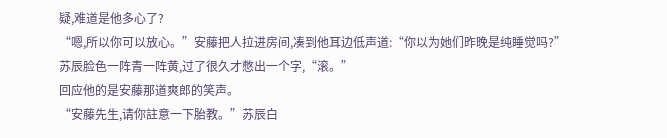疑,难道是他多心了?
“嗯,所以你可以放心。”安藤把人拉进房间,凑到他耳边低声道:“你以为她们昨晚是纯睡觉吗?”
苏辰脸色一阵青一阵黄,过了很久才憋出一个字,“滚。”
回应他的是安藤那道爽郎的笑声。
“安藤先生,请你註意一下胎教。”苏辰白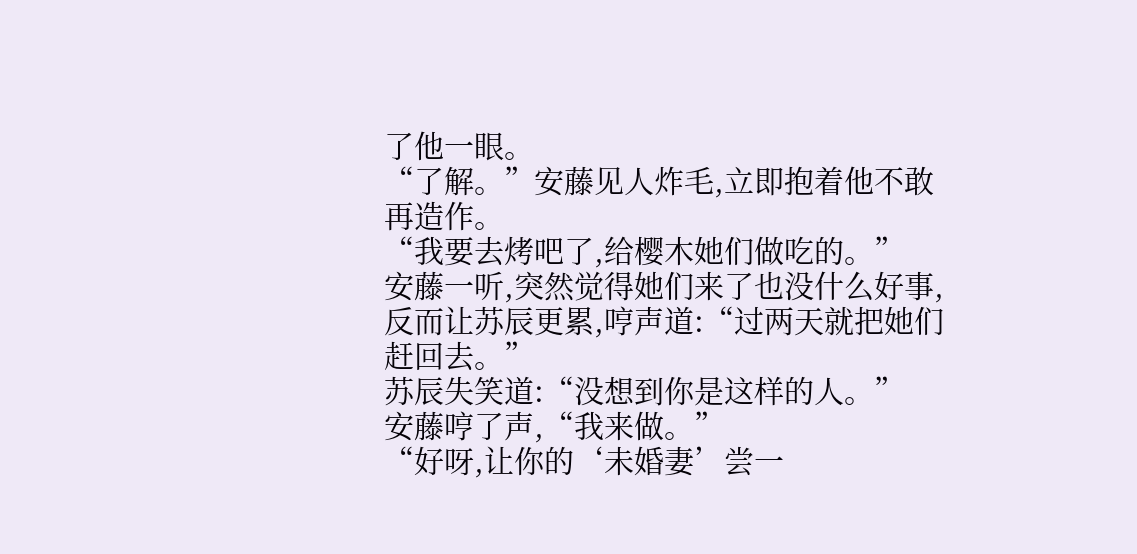了他一眼。
“了解。”安藤见人炸毛,立即抱着他不敢再造作。
“我要去烤吧了,给樱木她们做吃的。”
安藤一听,突然觉得她们来了也没什么好事,反而让苏辰更累,哼声道:“过两天就把她们赶回去。”
苏辰失笑道:“没想到你是这样的人。”
安藤哼了声,“我来做。”
“好呀,让你的‘未婚妻’尝一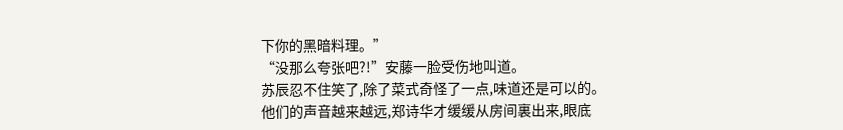下你的黑暗料理。”
“没那么夸张吧?!”安藤一脸受伤地叫道。
苏辰忍不住笑了,除了菜式奇怪了一点,味道还是可以的。
他们的声音越来越远,郑诗华才缓缓从房间裏出来,眼底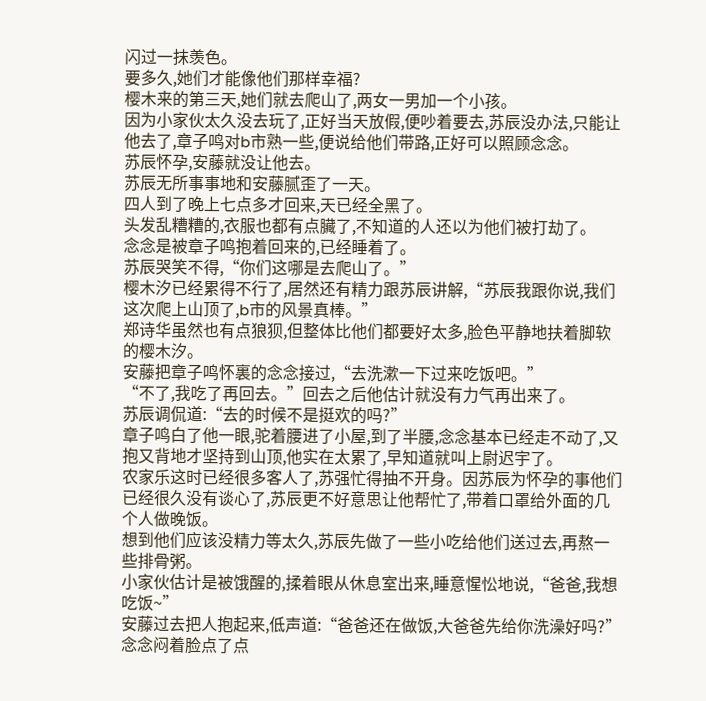闪过一抹羡色。
要多久,她们才能像他们那样幸福?
樱木来的第三天,她们就去爬山了,两女一男加一个小孩。
因为小家伙太久没去玩了,正好当天放假,便吵着要去,苏辰没办法,只能让他去了,章子鸣对b市熟一些,便说给他们带路,正好可以照顾念念。
苏辰怀孕,安藤就没让他去。
苏辰无所事事地和安藤腻歪了一天。
四人到了晚上七点多才回来,天已经全黑了。
头发乱糟糟的,衣服也都有点臟了,不知道的人还以为他们被打劫了。
念念是被章子鸣抱着回来的,已经睡着了。
苏辰哭笑不得,“你们这哪是去爬山了。”
樱木汐已经累得不行了,居然还有精力跟苏辰讲解,“苏辰我跟你说,我们这次爬上山顶了,b市的风景真棒。”
郑诗华虽然也有点狼狈,但整体比他们都要好太多,脸色平静地扶着脚软的樱木汐。
安藤把章子鸣怀裏的念念接过,“去洗漱一下过来吃饭吧。”
“不了,我吃了再回去。”回去之后他估计就没有力气再出来了。
苏辰调侃道:“去的时候不是挺欢的吗?”
章子鸣白了他一眼,驼着腰进了小屋,到了半腰,念念基本已经走不动了,又抱又背地才坚持到山顶,他实在太累了,早知道就叫上尉迟宇了。
农家乐这时已经很多客人了,苏强忙得抽不开身。因苏辰为怀孕的事他们已经很久没有谈心了,苏辰更不好意思让他帮忙了,带着口罩给外面的几个人做晚饭。
想到他们应该没精力等太久,苏辰先做了一些小吃给他们送过去,再熬一些排骨粥。
小家伙估计是被饿醒的,揉着眼从休息室出来,睡意惺忪地说,“爸爸,我想吃饭~”
安藤过去把人抱起来,低声道:“爸爸还在做饭,大爸爸先给你洗澡好吗?”
念念闷着脸点了点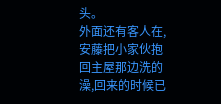头。
外面还有客人在,安藤把小家伙抱回主屋那边洗的澡,回来的时候已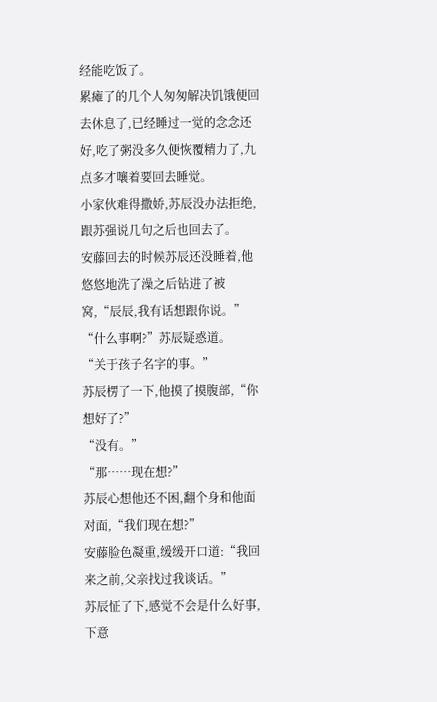经能吃饭了。
累瘫了的几个人匆匆解决饥饿便回去休息了,已经睡过一觉的念念还好,吃了粥没多久便恢覆精力了,九点多才嚷着要回去睡觉。
小家伙难得撒娇,苏辰没办法拒绝,跟苏强说几句之后也回去了。
安藤回去的时候苏辰还没睡着,他悠悠地洗了澡之后钻进了被窝,“辰辰,我有话想跟你说。”
“什么事啊?”苏辰疑惑道。
“关于孩子名字的事。”
苏辰楞了一下,他摸了摸腹部,“你想好了?”
“没有。”
“那……现在想?”
苏辰心想他还不困,翻个身和他面对面,“我们现在想?”
安藤脸色凝重,缓缓开口道:“我回来之前,父亲找过我谈话。”
苏辰怔了下,感觉不会是什么好事,下意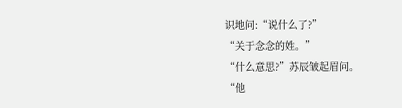识地问:“说什么了?”
“关于念念的姓。”
“什么意思?”苏辰皱起眉问。
“他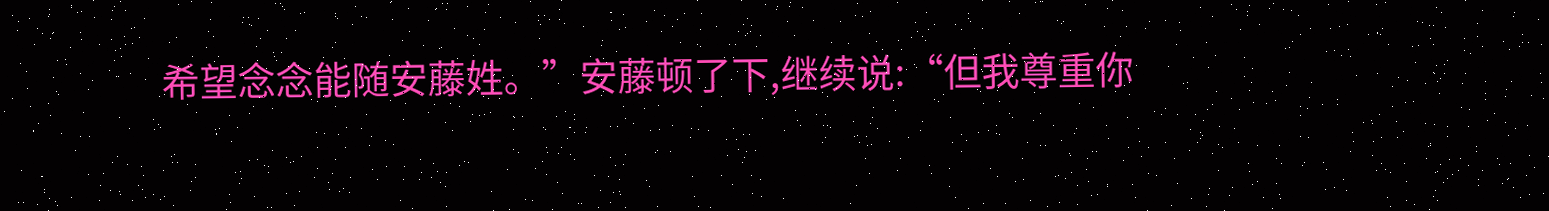希望念念能随安藤姓。”安藤顿了下,继续说:“但我尊重你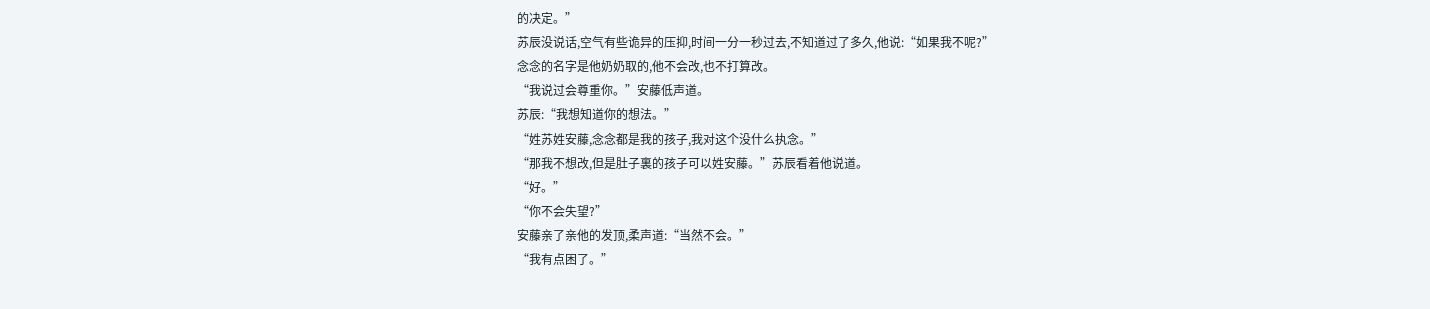的决定。”
苏辰没说话,空气有些诡异的压抑,时间一分一秒过去,不知道过了多久,他说:“如果我不呢?”
念念的名字是他奶奶取的,他不会改,也不打算改。
“我说过会尊重你。”安藤低声道。
苏辰:“我想知道你的想法。”
“姓苏姓安藤,念念都是我的孩子,我对这个没什么执念。”
“那我不想改,但是肚子裏的孩子可以姓安藤。”苏辰看着他说道。
“好。”
“你不会失望?”
安藤亲了亲他的发顶,柔声道:“当然不会。”
“我有点困了。”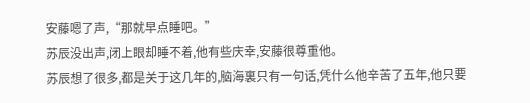安藤嗯了声,“那就早点睡吧。”
苏辰没出声,闭上眼却睡不着,他有些庆幸,安藤很尊重他。
苏辰想了很多,都是关于这几年的,脑海裏只有一句话,凭什么他辛苦了五年,他只要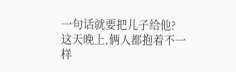一句话就要把儿子给他?
这天晚上,俩人都抱着不一样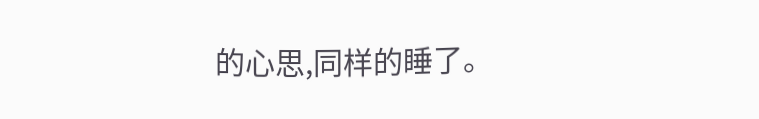的心思,同样的睡了。